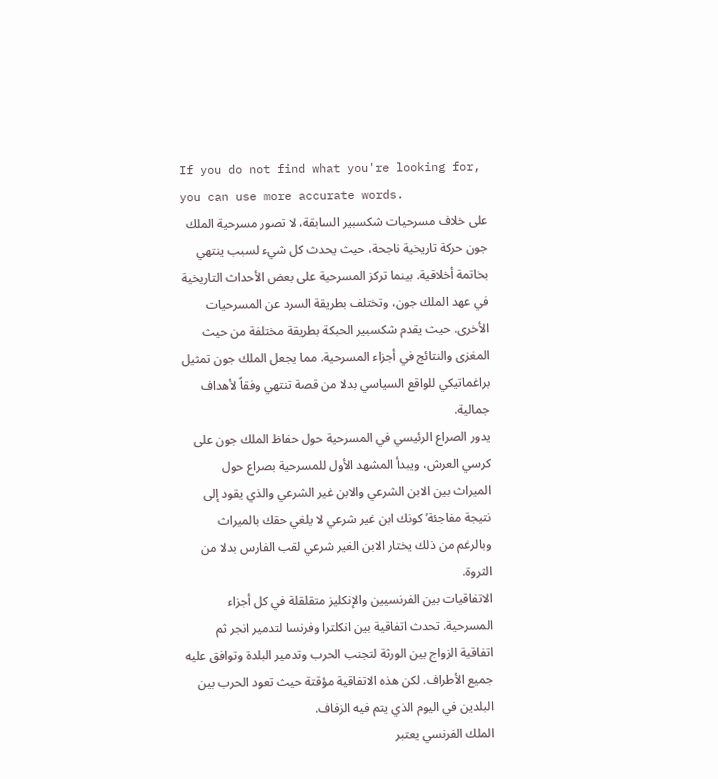If you do not find what you're looking for, you can use more accurate words.
على خلاف مسرحيات شكسبير السابقة، لا تصور مسرحية الملك جون حركة تاريخية ناجحة، حيث يحدث كل شيء لسبب ينتهي بخاتمة أخلاقية. بينما تركز المسرحية على بعض الأحداث التاريخية في عهد الملك جون، وتختلف بطريقة السرد عن المسرحيات الأخرى. حيث يقدم شكسبير الحبكة بطريقة مختلفة من حيث المغزى والنتائج في أجزاء المسرحية. مما يجعل الملك جون تمثيل براغماتيكي للواقع السياسي بدلا من قصة تنتهي وفقاً لأهداف جمالية.
يدور الصراع الرئيسي في المسرحية حول حفاظ الملك جون على كرسي العرش، ويبدأ المشهد الأول للمسرحية بصراع حول الميراث بين الابن الشرعي والابن غير الشرعي والذي يقود إلى نتيجة مفاجئة’ كونك ابن غير شرعي لا يلغي حقك بالميراث وبالرغم من ذلك يختار الابن الغير شرعي لقب الفارس بدلا من الثروة.
الاتفاقيات بين الفرنسيين والإنكليز متقلقلة في كل أجزاء المسرحية. تحدث اتفاقية بين انكلترا وفرنسا لتدمير انجر ثم اتفاقية الزواج بين الورثة لتجنب الحرب وتدمير البلدة وتوافق عليه جميع الأطراف. لكن هذه الاتفاقية مؤقتة حيث تعود الحرب بين البلدين في اليوم الذي يتم فيه الزفاف.
الملك الفرنسي يعتبر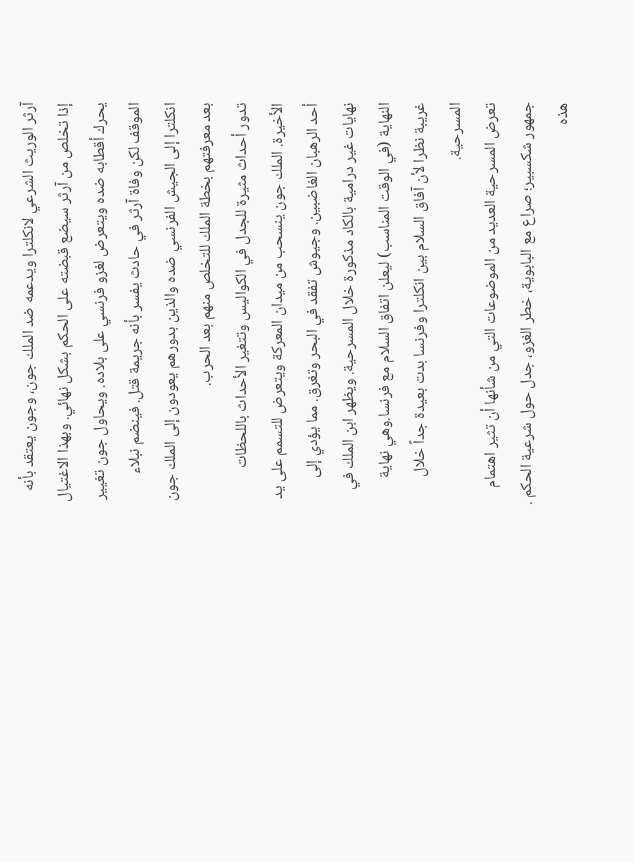آرثر الوريث الشرعي لانكلترا ويدعمه ضد الملك جون، وجون يعتقد بأنه إذا تخلص من آرثر سيضع قبضته على الحكم بشكل نهائي. وبهذا الاغتيال يحرك أقطابه ضده ويتعرض لغزو فرنسي على بلاده. ويحاول جون تغيير الموقف لكن وفاة آرثر في حادث يفسر بأنه جريمة قتل. فينضم نبلاء انكلترا إلى الجيش الفرنسي ضده والذين بدورهم يعودون إلى الملك جون بعد معرفتهم بخطة الملك للتخلص منهم بعد الحرب.
تدور أحداث مثيرة للجدل في الكواليس وتتغير الأحداث باللحظات الأخيرة. الملك جون ينسحب من ميدان المعركة ويتعرض للتسمم على يد أحد الرهبان الغاضبين. وجيوش تفقد في البحر وتغرق. مما يؤدي إلى نهايات غير درامية بالكاد مذكورة خلال المسرحية. ويظهر ابن الملك في النهاية (في الوقت المناسب) ليعلن اتفاق السلام مع فرنسا.وهي نهاية غريبة نظرا لأن آفاق السلام بين انكلترا وفرنسا بدت بعيدة جداً خلال المسرحية.
تعرض المسرحية العديد من الموضوعات التي من شأنها أن تثير اهتمام جمهور شكسبير؛ صراع مع البابوية، خطر الغزو، جدل حول شرعية الحكم . هذه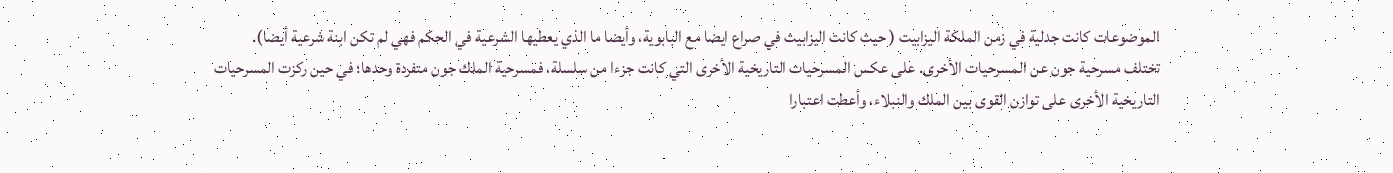الموضوعات كانت جدلية في زمن الملكة اليزابيت ( حيث كانت اليزابيث في صراع ايضا مع البابوية، وأيضا ما الذي يعطيها الشرعية في الحكم فهي لم تكن ابنة شرعية أيضا).
تختلف مسرحية جون عن المسرحيات الأخرى. على عكس المسرحيات التاريخية الأخرى التي كانت جزءا من سلسلة، فمسرحية الملك جون متفردة وحدها؛ في حين ركزت المسرحيات التاريخية الأخرى على توازن القوى بين الملك والنبلاء، وأعطت اعتبارا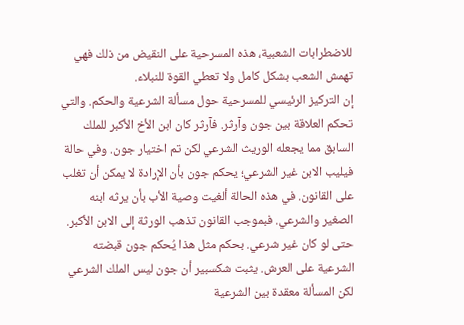للاضطرابات الشعبية، هذه المسرحية على النقيض من ذلك فهي تهمش الشعب بشكل كامل ولا تعطي القوة للنبلاء.
إن التركيز الرئيسي للمسرحية حول مسألة الشرعية والحكم. والتي تحكم العلاقة بين جون وآرثر. فآرثر كان ابن الأخ الأكبر للملك السابق مما يجعله الوريث الشرعي لكن تم اختيار جون. وفي حالة فيليب الابن غير الشرعي؛ يحكم جون بأن الإرادة لا يمكن أن تغلب على القانون. في هذه الحالة ألغيت وصية الأب بأن يرثه ابنه الصغير والشرعي. فبموجب القانون تذهب الورثة إلى الابن الأكبر. حتى لو كان غير شرعي. بحكم مثل هذا يُحكم جون قبضته الشرعية على العرش. يثبت شكسبير أن جون ليس الملك الشرعي لكن المسألة معقدة بين الشرعية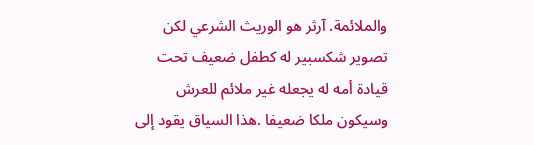والملائمة. آرثر هو الوريث الشرعي لكن تصوير شكسبير له كطفل ضعيف تحت قيادة أمه له يجعله غير ملائم للعرش وسيكون ملكا ضعيفا .هذا السياق يقود إلى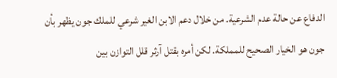الدفاع عن حالة عدم الشرعية. من خلال دعم الابن الغير شرعي للملك جون يظهر بأن جون هو الخيار الصحيح للمملكة. لكن أمره بقتل آرثر قلل التوازن بين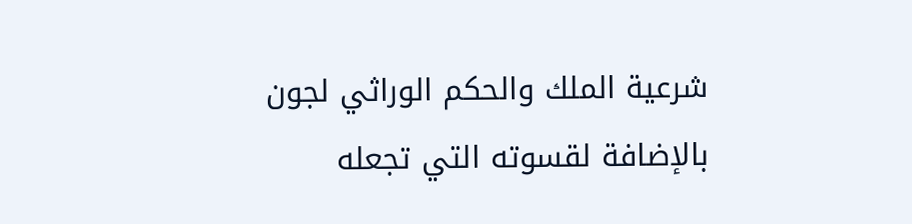شرعية الملك والحكم الوراثي لجون بالإضافة لقسوته التي تجعله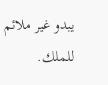يبدو غير ملائم للملك.